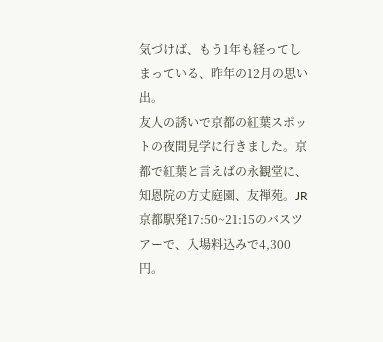気づけば、もう1年も経ってしまっている、昨年の12月の思い出。
友人の誘いで京都の紅葉スポットの夜間見学に行きました。京都で紅葉と言えばの永観堂に、知恩院の方丈庭園、友禅苑。JR京都駅発17:50~21:15のバスツアーで、入場料込みで4,300円。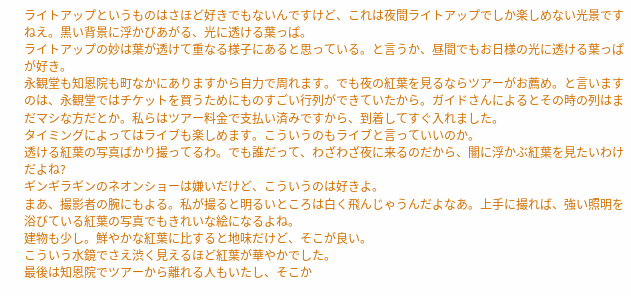ライトアップというものはさほど好きでもないんですけど、これは夜間ライトアップでしか楽しめない光景ですねえ。黒い背景に浮かびあがる、光に透ける葉っぱ。
ライトアップの妙は葉が透けて重なる様子にあると思っている。と言うか、昼間でもお日様の光に透ける葉っぱが好き。
永観堂も知恩院も町なかにありますから自力で周れます。でも夜の紅葉を見るならツアーがお薦め。と言いますのは、永観堂ではチケットを買うためにものすごい行列ができていたから。ガイドさんによるとその時の列はまだマシな方だとか。私らはツアー料金で支払い済みですから、到着してすぐ入れました。
タイミングによってはライブも楽しめます。こういうのもライブと言っていいのか。
透ける紅葉の写真ばかり撮ってるわ。でも誰だって、わざわざ夜に来るのだから、闇に浮かぶ紅葉を見たいわけだよね?
ギンギラギンのネオンショーは嫌いだけど、こういうのは好きよ。
まあ、撮影者の腕にもよる。私が撮ると明るいところは白く飛んじゃうんだよなあ。上手に撮れば、強い照明を浴びている紅葉の写真でもきれいな絵になるよね。
建物も少し。鮮やかな紅葉に比すると地味だけど、そこが良い。
こういう水鏡でさえ渋く見えるほど紅葉が華やかでした。
最後は知恩院でツアーから離れる人もいたし、そこか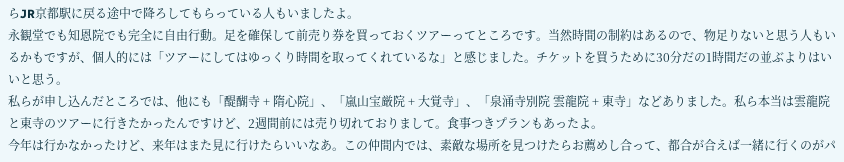らJR京都駅に戻る途中で降ろしてもらっている人もいましたよ。
永観堂でも知恩院でも完全に自由行動。足を確保して前売り券を買っておくツアーってところです。当然時間の制約はあるので、物足りないと思う人もいるかもですが、個人的には「ツアーにしてはゆっくり時間を取ってくれているな」と感じました。チケットを買うために30分だの1時間だの並ぶよりはいいと思う。
私らが申し込んだところでは、他にも「醍醐寺 + 隋心院」、「嵐山宝厳院 + 大覚寺」、「泉涌寺別院 雲龍院 + 東寺」などありました。私ら本当は雲龍院と東寺のツアーに行きたかったんですけど、2週間前には売り切れておりまして。食事つきプランもあったよ。
今年は行かなかったけど、来年はまた見に行けたらいいなあ。この仲間内では、素敵な場所を見つけたらお薦めし合って、都合が合えば一緒に行くのがパ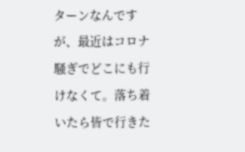ターンなんですが、最近はコロナ騒ぎでどこにも行けなくて。落ち着いたら皆で行きた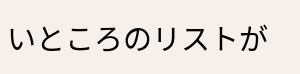いところのリストが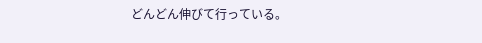どんどん伸びて行っている。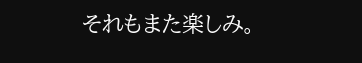それもまた楽しみ。